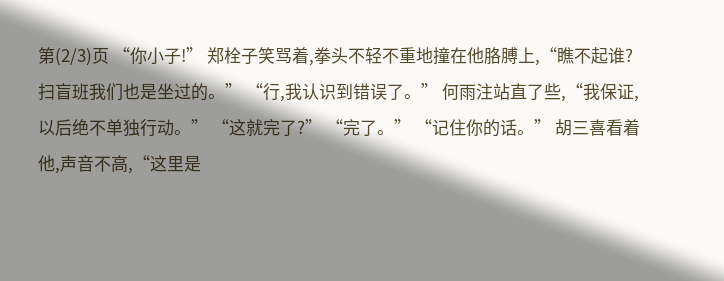第(2/3)页 “你小子!” 郑栓子笑骂着,拳头不轻不重地撞在他胳膊上,“瞧不起谁?扫盲班我们也是坐过的。” “行,我认识到错误了。” 何雨注站直了些,“我保证,以后绝不单独行动。” “这就完了?” “完了。” “记住你的话。” 胡三喜看着他,声音不高,“这里是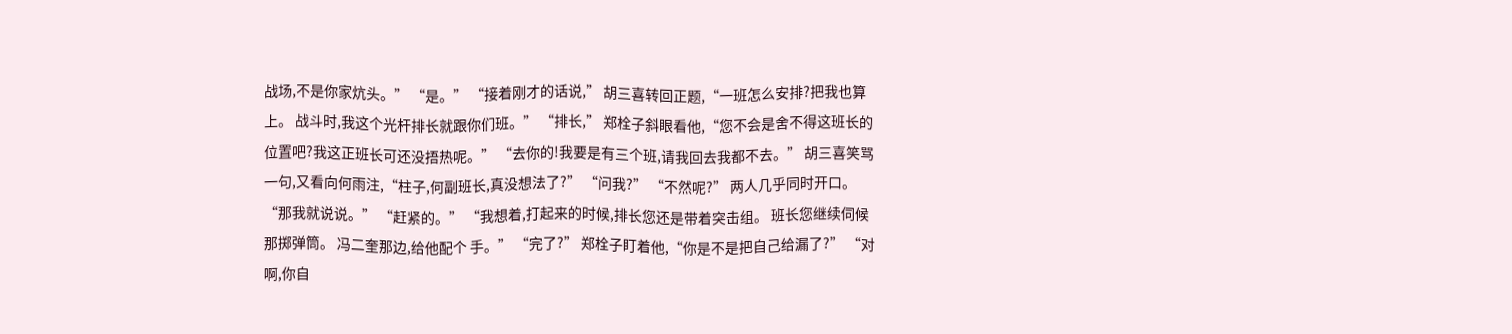战场,不是你家炕头。” “是。” “接着刚才的话说,” 胡三喜转回正题,“一班怎么安排?把我也算上。 战斗时,我这个光杆排长就跟你们班。” “排长,” 郑栓子斜眼看他,“您不会是舍不得这班长的位置吧?我这正班长可还没捂热呢。” “去你的!我要是有三个班,请我回去我都不去。” 胡三喜笑骂一句,又看向何雨注,“柱子,何副班长,真没想法了?” “问我?” “不然呢?” 两人几乎同时开口。 “那我就说说。” “赶紧的。” “我想着,打起来的时候,排长您还是带着突击组。 班长您继续伺候那掷弹筒。 冯二奎那边,给他配个 手。” “完了?” 郑栓子盯着他,“你是不是把自己给漏了?” “对啊,你自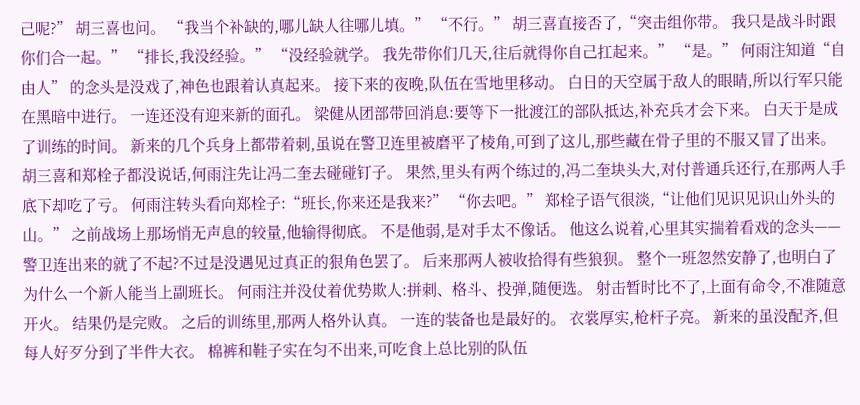己呢?” 胡三喜也问。 “我当个补缺的,哪儿缺人往哪儿填。” “不行。” 胡三喜直接否了,“突击组你带。 我只是战斗时跟你们合一起。” “排长,我没经验。” “没经验就学。 我先带你们几天,往后就得你自己扛起来。” “是。” 何雨注知道“自由人” 的念头是没戏了,神色也跟着认真起来。 接下来的夜晚,队伍在雪地里移动。 白日的天空属于敌人的眼睛,所以行军只能在黑暗中进行。 一连还没有迎来新的面孔。 梁健从团部带回消息:要等下一批渡江的部队抵达,补充兵才会下来。 白天于是成了训练的时间。 新来的几个兵身上都带着刺,虽说在警卫连里被磨平了棱角,可到了这儿,那些藏在骨子里的不服又冒了出来。 胡三喜和郑栓子都没说话,何雨注先让冯二奎去碰碰钉子。 果然,里头有两个练过的,冯二奎块头大,对付普通兵还行,在那两人手底下却吃了亏。 何雨注转头看向郑栓子:“班长,你来还是我来?” “你去吧。” 郑栓子语气很淡,“让他们见识见识山外头的山。” 之前战场上那场悄无声息的较量,他输得彻底。 不是他弱,是对手太不像话。 他这么说着,心里其实揣着看戏的念头——警卫连出来的就了不起?不过是没遇见过真正的狠角色罢了。 后来那两人被收拾得有些狼狈。 整个一班忽然安静了,也明白了为什么一个新人能当上副班长。 何雨注并没仗着优势欺人:拼刺、格斗、投弹,随便选。 射击暂时比不了,上面有命令,不准随意开火。 结果仍是完败。 之后的训练里,那两人格外认真。 一连的装备也是最好的。 衣裳厚实,枪杆子亮。 新来的虽没配齐,但每人好歹分到了半件大衣。 棉裤和鞋子实在匀不出来,可吃食上总比别的队伍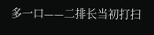多一口——二排长当初打扫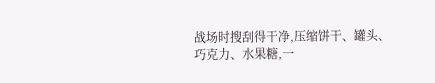战场时搜刮得干净,压缩饼干、罐头、巧克力、水果糖,一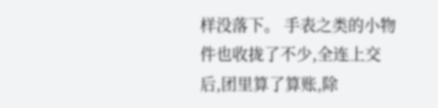样没落下。 手表之类的小物件也收拢了不少,全连上交后,团里算了算账,除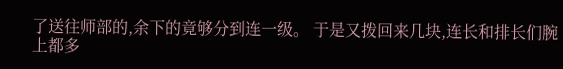了送往师部的,余下的竟够分到连一级。 于是又拨回来几块,连长和排长们腕上都多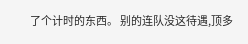了个计时的东西。 别的连队没这待遇,顶多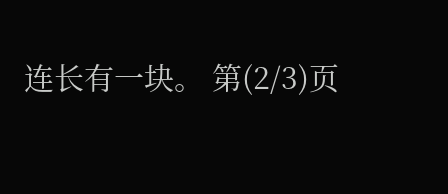连长有一块。 第(2/3)页